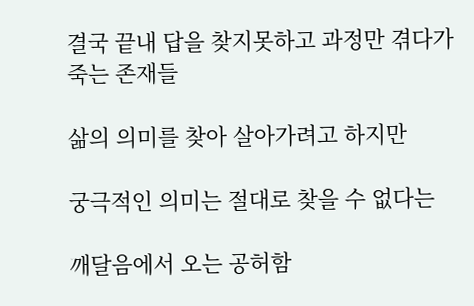결국 끝내 답을 찾지못하고 과정만 겪다가 죽는 존재들

삶의 의미를 찾아 살아가려고 하지만

궁극적인 의미는 절대로 찾을 수 없다는

깨달음에서 오는 공허함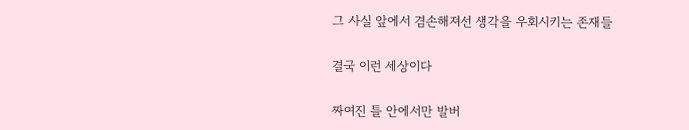그 사실 앞에서 겸손해져선 생각을 우회시키는 존재들

결국 이런 세상이다

짜여진 틀 안에서만 발버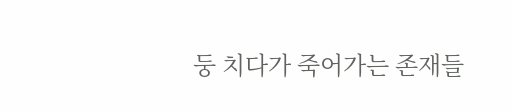둥 치다가 죽어가는 존재들